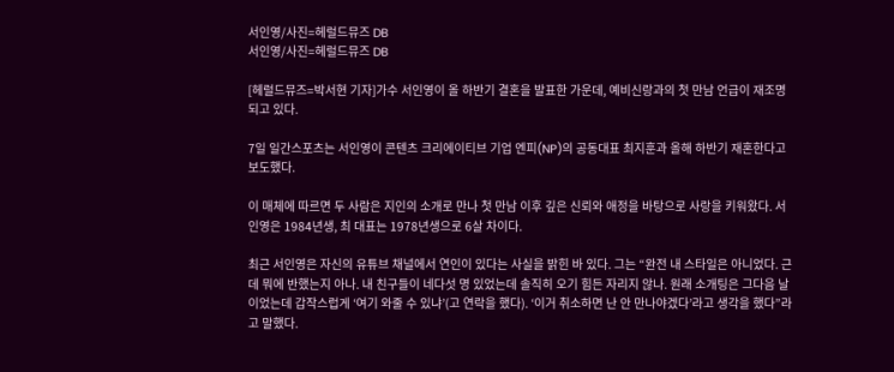서인영/사진=헤럴드뮤즈 DB
서인영/사진=헤럴드뮤즈 DB

[헤럴드뮤즈=박서현 기자]가수 서인영이 올 하반기 결혼을 발표한 가운데, 예비신랑과의 첫 만남 언급이 재조명 되고 있다.

7일 일간스포츠는 서인영이 콘텐츠 크리에이티브 기업 엔피(NP)의 공동대표 최지훈과 올해 하반기 재혼한다고 보도했다.

이 매체에 따르면 두 사람은 지인의 소개로 만나 첫 만남 이후 깊은 신뢰와 애정을 바탕으로 사랑을 키워왔다. 서인영은 1984년생, 최 대표는 1978년생으로 6살 차이다.

최근 서인영은 자신의 유튜브 채널에서 연인이 있다는 사실을 밝힌 바 있다. 그는 “완전 내 스타일은 아니었다. 근데 뭐에 반했는지 아나. 내 친구들이 네다섯 명 있었는데 솔직히 오기 힘든 자리지 않나. 원래 소개팅은 그다음 날이었는데 갑작스럽게 ‘여기 와줄 수 있냐’(고 연락을 했다). ‘이거 취소하면 난 안 만나야겠다’라고 생각을 했다”라고 말했다.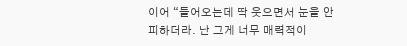이어 “들어오는데 딱 웃으면서 눈을 안 피하더라. 난 그게 너무 매력적이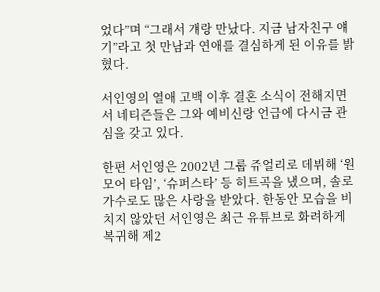었다”며 “그래서 걔랑 만났다. 지금 남자친구 얘기”라고 첫 만남과 연애를 결심하게 된 이유를 밝혔다.

서인영의 열애 고백 이후 결혼 소식이 전해지면서 네티즌들은 그와 예비신랑 언급에 다시금 관심을 갖고 있다.

한편 서인영은 2002년 그룹 쥬얼리로 데뷔해 ‘원 모어 타임’, ‘슈퍼스타’ 등 히트곡을 냈으며, 솔로 가수로도 많은 사랑을 받았다. 한동안 모습을 비치지 않았던 서인영은 최근 유튜브로 화려하게 복귀해 제2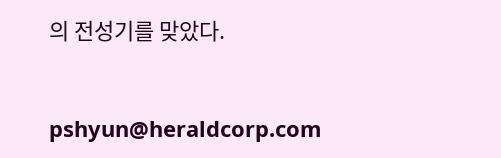의 전성기를 맞았다.


pshyun@heraldcorp.com